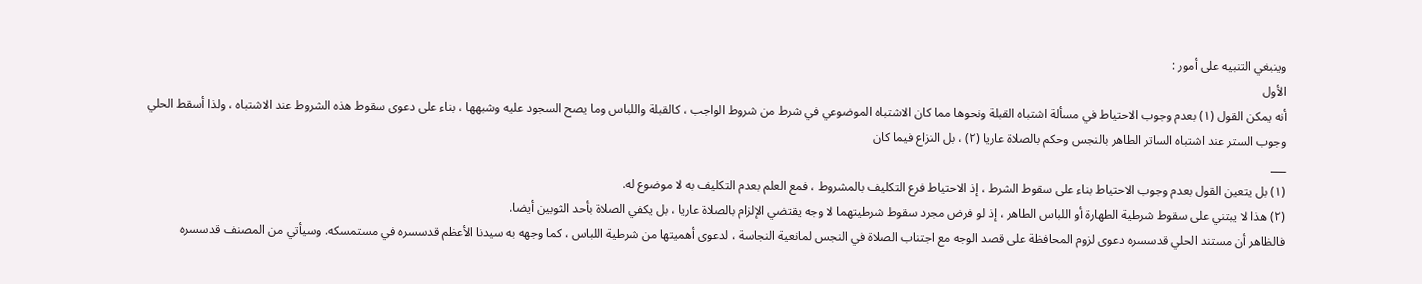وينبغي التنبيه على أمور :
الأول
أنه يمكن القول (١) بعدم وجوب الاحتياط في مسألة اشتباه القبلة ونحوها مما كان الاشتباه الموضوعي في شرط من شروط الواجب ، كالقبلة واللباس وما يصح السجود عليه وشبهها ، بناء على دعوى سقوط هذه الشروط عند الاشتباه ، ولذا أسقط الحلي وجوب الستر عند اشتباه الساتر الطاهر بالنجس وحكم بالصلاة عاريا (٢) ، بل النزاع فيما كان
___
(١) بل يتعين القول بعدم وجوب الاحتياط بناء على سقوط الشرط ، إذ الاحتياط فرع التكليف بالمشروط ، فمع العلم بعدم التكليف به لا موضوع له.
(٢) هذا لا يبتني على سقوط شرطية الطهارة أو اللباس الطاهر ، إذ لو فرض مجرد سقوط شرطيتهما لا وجه يقتضي الإلزام بالصلاة عاريا ، بل يكفي الصلاة بأحد الثوبين أيضا.
فالظاهر أن مستند الحلي قدسسره دعوى لزوم المحافظة على قصد الوجه مع اجتناب الصلاة في النجس لمانعية النجاسة ، لدعوى أهميتها من شرطية اللباس ، كما وجهه به سيدنا الأعظم قدسسره في مستمسكه. وسيأتي من المصنف قدسسره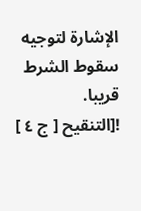الإشارة لتوجيه سقوط الشرط قريبا.
![التنقيح [ ج ٤ ]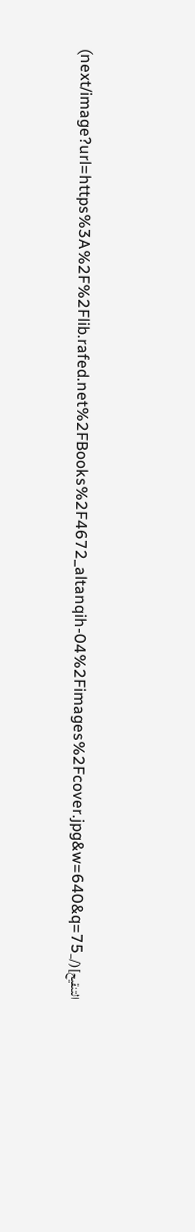التنقيح](/_next/image?url=https%3A%2F%2Flib.rafed.net%2FBooks%2F4672_altanqih-04%2Fimages%2Fcover.jpg&w=640&q=75)